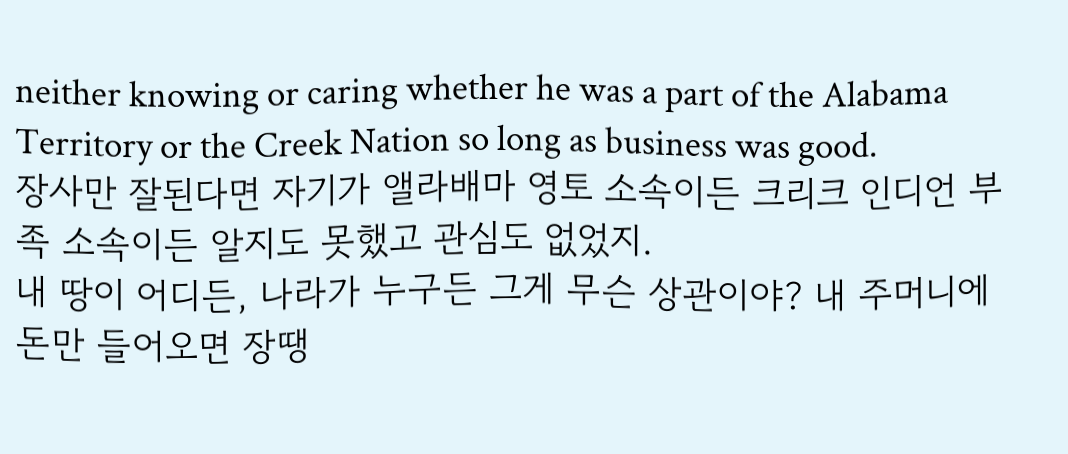neither knowing or caring whether he was a part of the Alabama Territory or the Creek Nation so long as business was good.
장사만 잘된다면 자기가 앨라배마 영토 소속이든 크리크 인디언 부족 소속이든 알지도 못했고 관심도 없었지.
내 땅이 어디든, 나라가 누구든 그게 무슨 상관이야? 내 주머니에 돈만 들어오면 장땡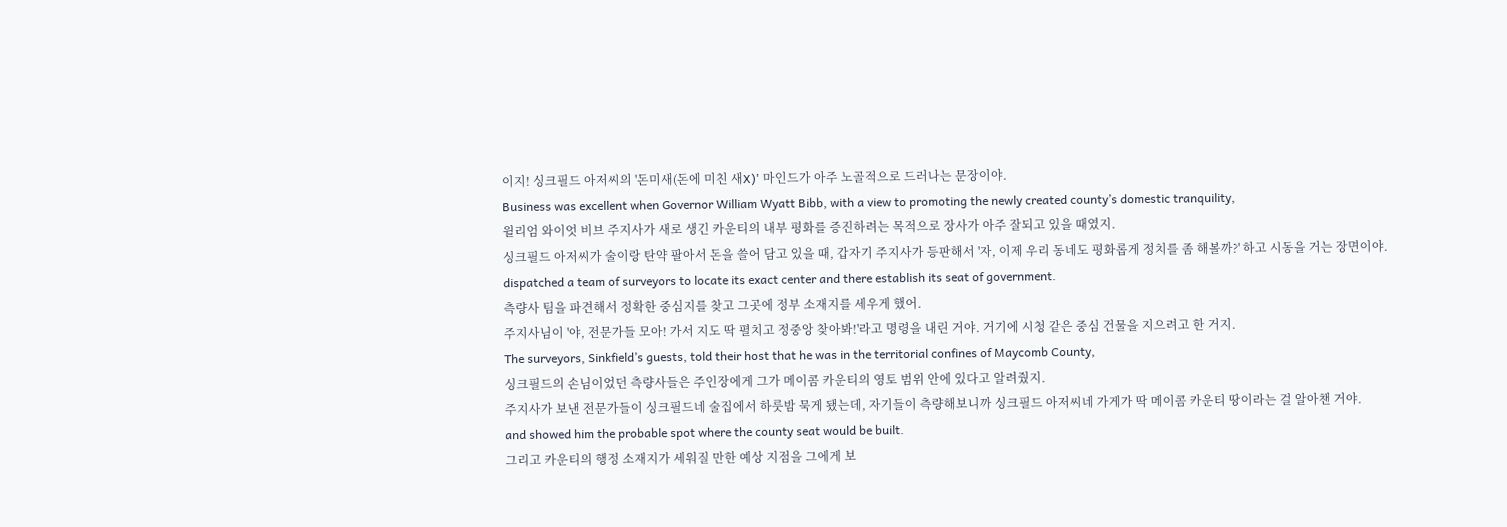이지! 싱크필드 아저씨의 '돈미새(돈에 미친 새X)' 마인드가 아주 노골적으로 드러나는 문장이야.
Business was excellent when Governor William Wyatt Bibb, with a view to promoting the newly created county’s domestic tranquility,
윌리엄 와이엇 비브 주지사가 새로 생긴 카운티의 내부 평화를 증진하려는 목적으로 장사가 아주 잘되고 있을 때였지.
싱크필드 아저씨가 술이랑 탄약 팔아서 돈을 쓸어 담고 있을 때, 갑자기 주지사가 등판해서 '자, 이제 우리 동네도 평화롭게 정치를 좀 해볼까?' 하고 시동을 거는 장면이야.
dispatched a team of surveyors to locate its exact center and there establish its seat of government.
측량사 팀을 파견해서 정확한 중심지를 찾고 그곳에 정부 소재지를 세우게 했어.
주지사님이 '야, 전문가들 모아! 가서 지도 딱 펼치고 정중앙 찾아봐!'라고 명령을 내린 거야. 거기에 시청 같은 중심 건물을 지으려고 한 거지.
The surveyors, Sinkfield’s guests, told their host that he was in the territorial confines of Maycomb County,
싱크필드의 손님이었던 측량사들은 주인장에게 그가 메이콤 카운티의 영토 범위 안에 있다고 알려줬지.
주지사가 보낸 전문가들이 싱크필드네 술집에서 하룻밤 묵게 됐는데, 자기들이 측량해보니까 싱크필드 아저씨네 가게가 딱 메이콤 카운티 땅이라는 걸 알아챈 거야.
and showed him the probable spot where the county seat would be built.
그리고 카운티의 행정 소재지가 세워질 만한 예상 지점을 그에게 보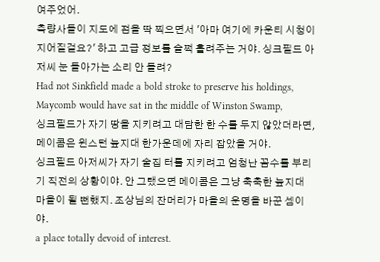여주었어.
측량사들이 지도에 점을 딱 찍으면서 '아마 여기에 카운티 시청이 지어질걸요?' 하고 고급 정보를 슬쩍 흘려주는 거야. 싱크필드 아저씨 눈 돌아가는 소리 안 들려?
Had not Sinkfield made a bold stroke to preserve his holdings, Maycomb would have sat in the middle of Winston Swamp,
싱크필드가 자기 땅을 지키려고 대담한 한 수를 두지 않았더라면, 메이콤은 윈스턴 늪지대 한가운데에 자리 잡았을 거야.
싱크필드 아저씨가 자기 술집 터를 지키려고 엄청난 꼼수를 부리기 직전의 상황이야. 안 그랬으면 메이콤은 그냥 축축한 늪지대 마을이 될 뻔했지. 조상님의 잔머리가 마을의 운명을 바꾼 셈이야.
a place totally devoid of interest.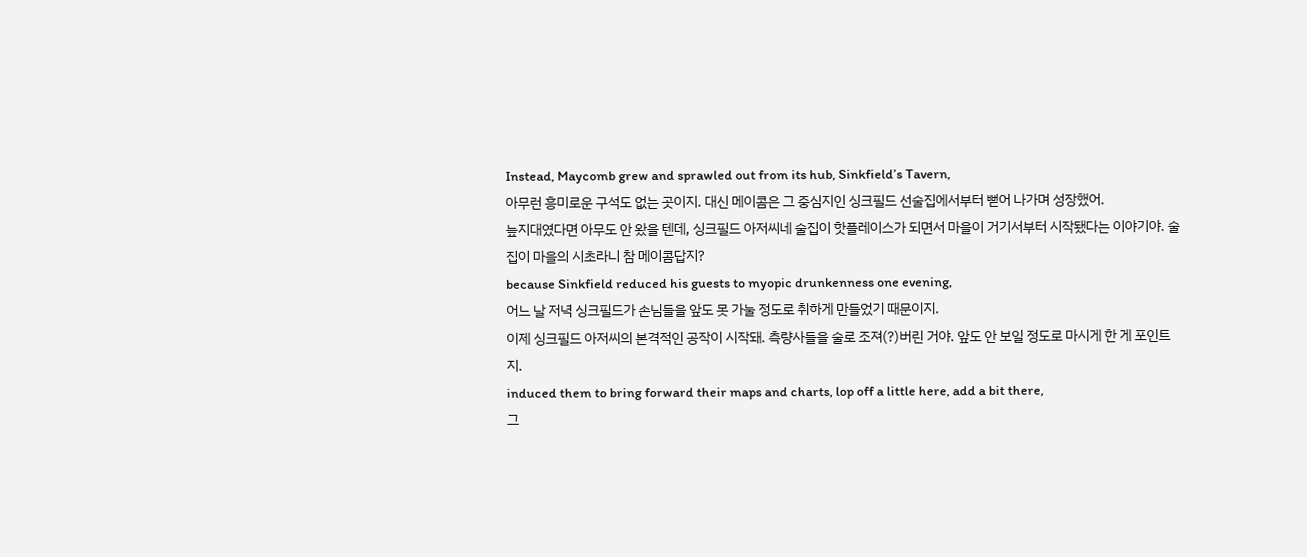Instead, Maycomb grew and sprawled out from its hub, Sinkfield’s Tavern,
아무런 흥미로운 구석도 없는 곳이지. 대신 메이콤은 그 중심지인 싱크필드 선술집에서부터 뻗어 나가며 성장했어.
늪지대였다면 아무도 안 왔을 텐데, 싱크필드 아저씨네 술집이 핫플레이스가 되면서 마을이 거기서부터 시작됐다는 이야기야. 술집이 마을의 시초라니 참 메이콤답지?
because Sinkfield reduced his guests to myopic drunkenness one evening,
어느 날 저녁 싱크필드가 손님들을 앞도 못 가눌 정도로 취하게 만들었기 때문이지.
이제 싱크필드 아저씨의 본격적인 공작이 시작돼. 측량사들을 술로 조져(?)버린 거야. 앞도 안 보일 정도로 마시게 한 게 포인트지.
induced them to bring forward their maps and charts, lop off a little here, add a bit there,
그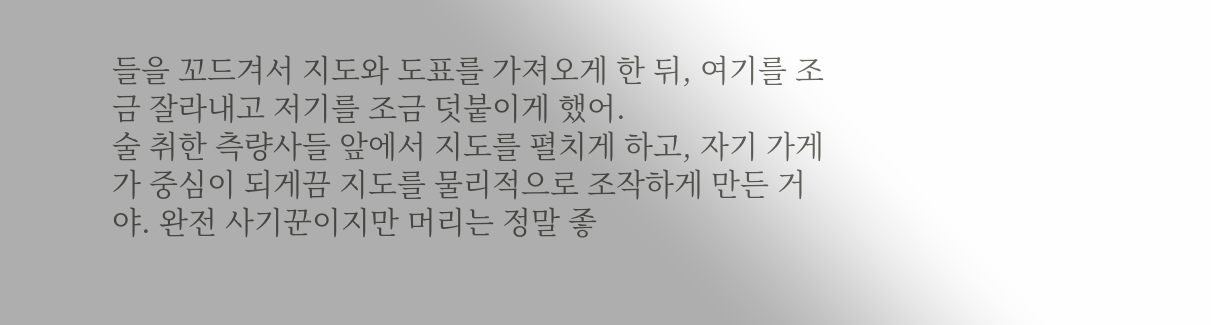들을 꼬드겨서 지도와 도표를 가져오게 한 뒤, 여기를 조금 잘라내고 저기를 조금 덧붙이게 했어.
술 취한 측량사들 앞에서 지도를 펼치게 하고, 자기 가게가 중심이 되게끔 지도를 물리적으로 조작하게 만든 거야. 완전 사기꾼이지만 머리는 정말 좋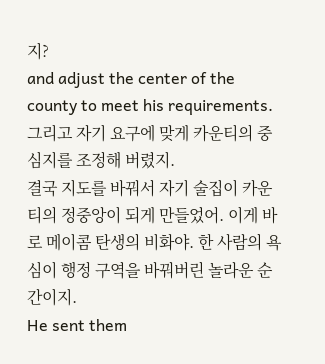지?
and adjust the center of the county to meet his requirements.
그리고 자기 요구에 맞게 카운티의 중심지를 조정해 버렸지.
결국 지도를 바꿔서 자기 술집이 카운티의 정중앙이 되게 만들었어. 이게 바로 메이콤 탄생의 비화야. 한 사람의 욕심이 행정 구역을 바꿔버린 놀라운 순간이지.
He sent them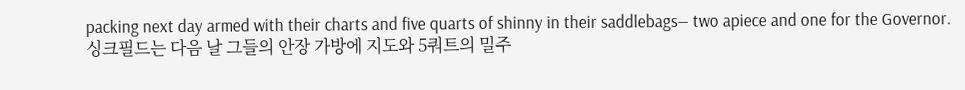packing next day armed with their charts and five quarts of shinny in their saddlebags— two apiece and one for the Governor.
싱크필드는 다음 날 그들의 안장 가방에 지도와 5쿼트의 밀주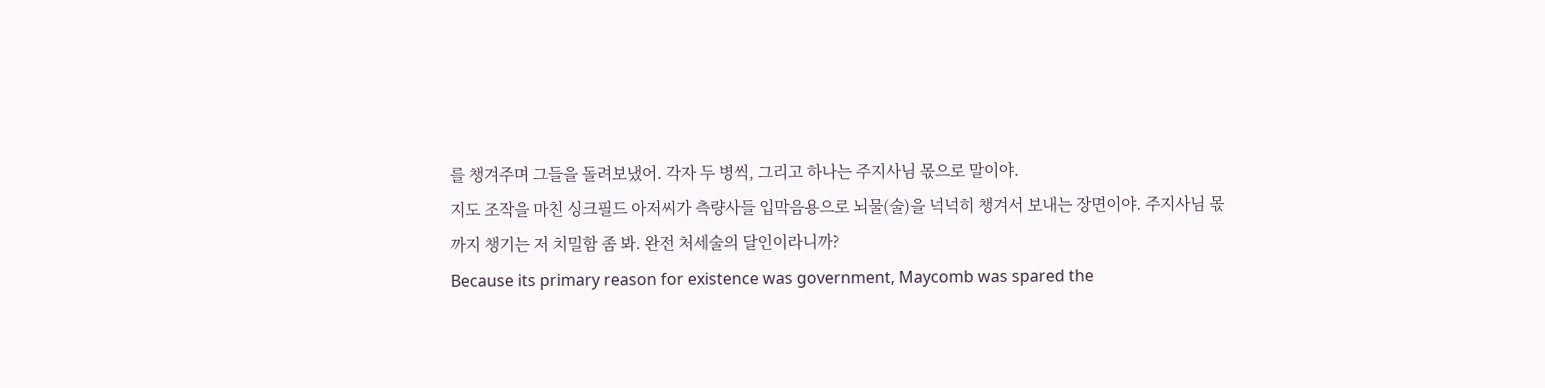를 챙겨주며 그들을 돌려보냈어. 각자 두 병씩, 그리고 하나는 주지사님 몫으로 말이야.
지도 조작을 마친 싱크필드 아저씨가 측량사들 입막음용으로 뇌물(술)을 넉넉히 챙겨서 보내는 장면이야. 주지사님 몫까지 챙기는 저 치밀함 좀 봐. 완전 처세술의 달인이라니까?
Because its primary reason for existence was government, Maycomb was spared the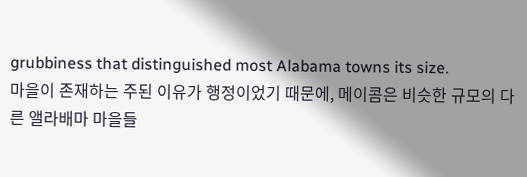grubbiness that distinguished most Alabama towns its size.
마을이 존재하는 주된 이유가 행정이었기 때문에, 메이콤은 비슷한 규모의 다른 앨라배마 마을들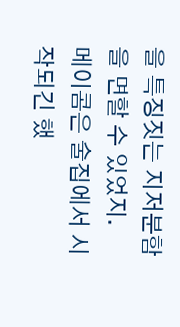을 특징짓는 지저분함을 면할 수 있었지.
메이콤은 술집에서 시작되긴 했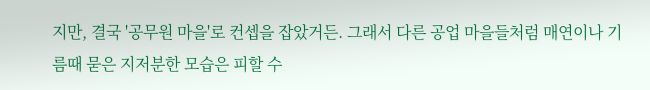지만, 결국 '공무원 마을'로 컨셉을 잡았거든. 그래서 다른 공업 마을들처럼 매연이나 기름때 묻은 지저분한 모습은 피할 수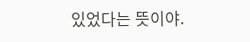있었다는 뜻이야.